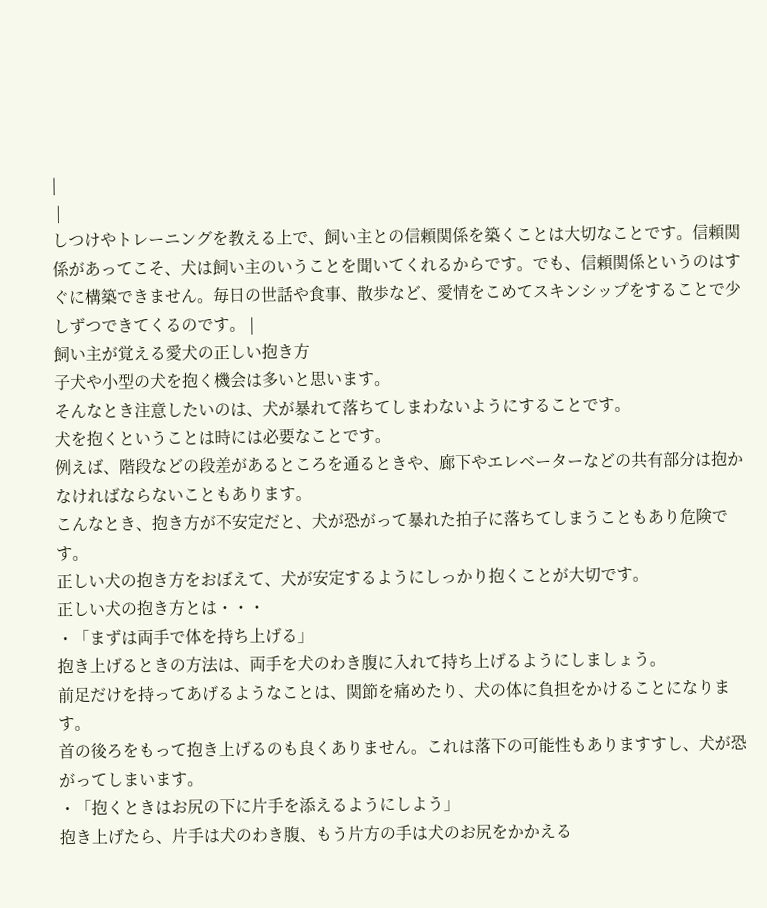|
 |
しつけやトレーニングを教える上で、飼い主との信頼関係を築くことは大切なことです。信頼関係があってこそ、犬は飼い主のいうことを聞いてくれるからです。でも、信頼関係というのはすぐに構築できません。毎日の世話や食事、散歩など、愛情をこめてスキンシップをすることで少しずつできてくるのです。 |
飼い主が覚える愛犬の正しい抱き方
子犬や小型の犬を抱く機会は多いと思います。
そんなとき注意したいのは、犬が暴れて落ちてしまわないようにすることです。
犬を抱くということは時には必要なことです。
例えば、階段などの段差があるところを通るときや、廊下やエレベーターなどの共有部分は抱かなければならないこともあります。
こんなとき、抱き方が不安定だと、犬が恐がって暴れた拍子に落ちてしまうこともあり危険です。
正しい犬の抱き方をおぼえて、犬が安定するようにしっかり抱くことが大切です。
正しい犬の抱き方とは・・・
・「まずは両手で体を持ち上げる」
抱き上げるときの方法は、両手を犬のわき腹に入れて持ち上げるようにしましょう。
前足だけを持ってあげるようなことは、関節を痛めたり、犬の体に負担をかけることになります。
首の後ろをもって抱き上げるのも良くありません。これは落下の可能性もありますすし、犬が恐がってしまいます。
・「抱くときはお尻の下に片手を添えるようにしよう」
抱き上げたら、片手は犬のわき腹、もう片方の手は犬のお尻をかかえる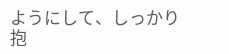ようにして、しっかり抱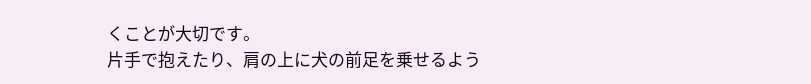くことが大切です。
片手で抱えたり、肩の上に犬の前足を乗せるよう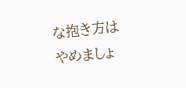な抱き方はやめましょ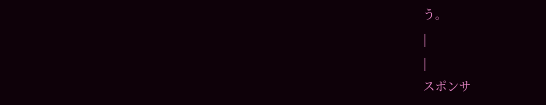う。
|
|
スポンサ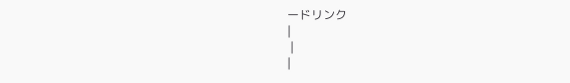ードリンク
|
 |
|